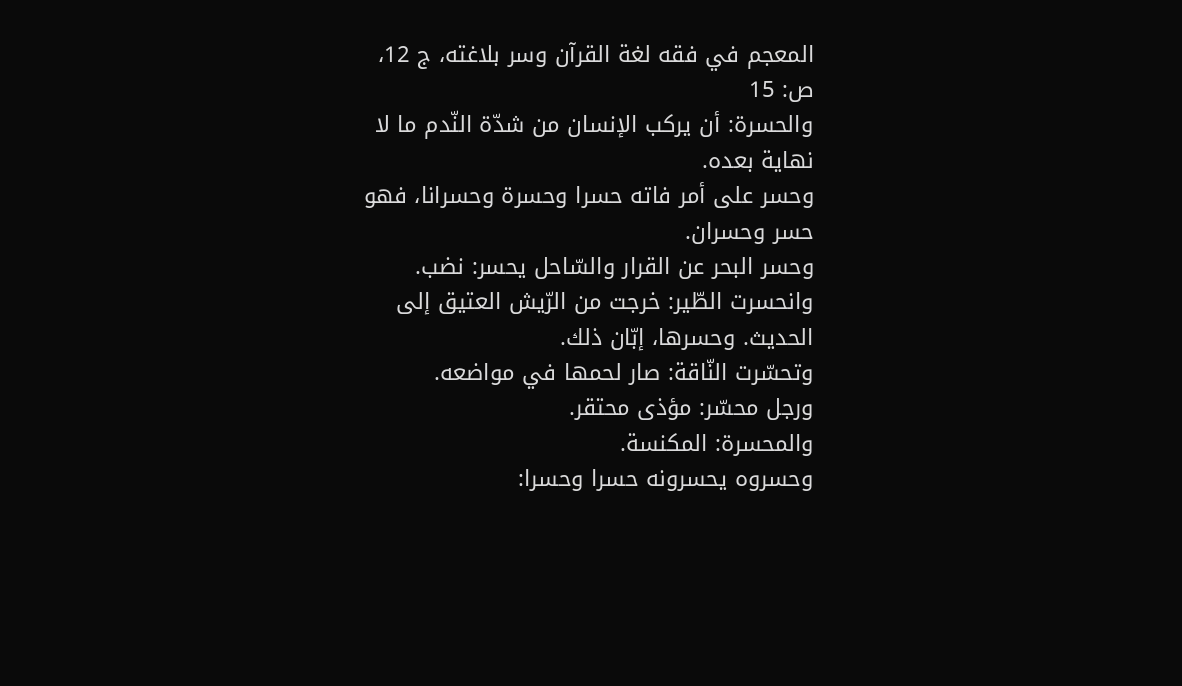المعجم في فقه لغة القرآن وسر بلاغته، ج 12، ص: 15
والحسرة: أن يركب الإنسان من شدّة النّدم ما لا نهاية بعده.
وحسر على أمر فاته حسرا وحسرة وحسرانا، فهو حسر وحسران.
وحسر البحر عن القرار والسّاحل يحسر: نضب.
وانحسرت الطّير: خرجت من الرّيش العتيق إلى الحديث. وحسرها، إبّان ذلك.
وتحسّرت النّاقة: صار لحمها في مواضعه.
ورجل محسّر: مؤذى محتقر.
والمحسرة: المكنسة.
وحسروه يحسرونه حسرا وحسرا: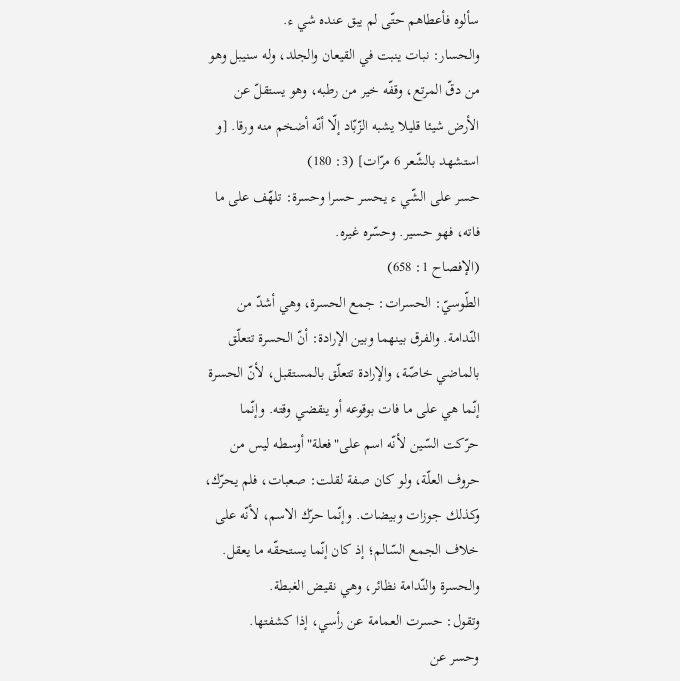سألوه فأعطاهم حتّى لم يبق عنده شي ء.
والحسار: نبات ينبت في القيعان والجلد، وله سنيبل وهو من دقّ المرتع، وقفّه خير من رطبه، وهو يستقلّ عن الأرض شيئا قليلا يشبه الزّبّاد إلّا أنّه أضخم منه ورقا. [و استشهد بالشّعر 6 مرّات] (3: 180)
حسر على الشّي ء يحسر حسرا وحسرة: تلهّف على ما فاته، فهو حسير. وحسّره غيره.
(الإفصاح 1: 658)
الطّوسيّ: الحسرات: جمع الحسرة، وهي أشدّ من النّدامة. والفرق بينهما وبين الإرادة: أنّ الحسرة تتعلّق بالماضي خاصّة، والإرادة تتعلّق بالمستقبل، لأنّ الحسرة إنّما هي على ما فات بوقوعه أو ينقضي وقته. وإنّما حرّكت السّين لأنّه اسم على"فعلة"أوسطه ليس من حروف العلّة، ولو كان صفة لقلت: صعبات، فلم يحرّك، وكذلك جوزات وبيضات. وإنّما حرّك الاسم، لأنّه على خلاف الجمع السّالم؛ إذ كان إنّما يستحقّه ما يعقل.
والحسرة والنّدامة نظائر، وهي نقيض الغبطة.
وتقول: حسرت العمامة عن رأسي، إذا كشفتها.
وحسر عن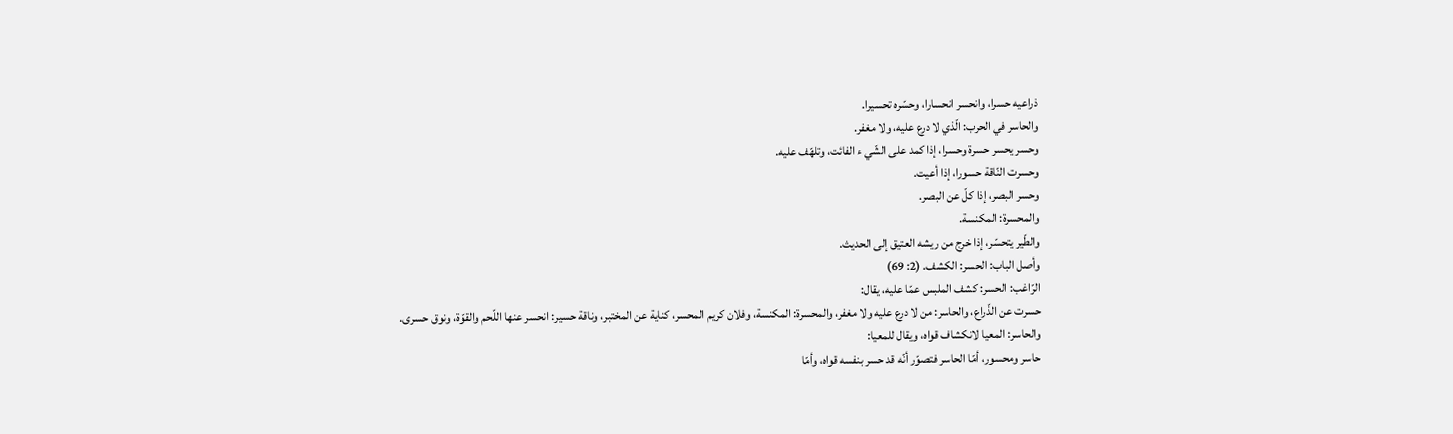ذراعيه حسرا، وانحسر انحسارا، وحسّره تحسيرا.
والحاسر في الحرب: الّذي لا درع عليه، ولا مغفر.
وحسر يحسر حسرة وحسرا، إذا كمد على الشّي ء الفائت، وتلهّف عليه.
وحسرت النّاقة حسورا، إذا أعيت.
وحسر البصر، إذا كلّ عن البصر.
والمحسرة: المكنسة.
والطّير يتحسّر، إذا خرج من ريشه العتيق إلى الحديث.
وأصل الباب: الحسر: الكشف. (2: 69)
الرّاغب: الحسر: كشف الملبس عمّا عليه، يقال:
حسرت عن الذّراع، والحاسر: من لا درع عليه ولا مغفر، والمحسرة: المكنسة، وفلان كريم المحسر، كناية عن المختبر، وناقة حسير: انحسر عنها اللّحم والقوّة، ونوق حسرى.
والحاسر: المعيا لانكشاف قواه، ويقال للمعيا:
حاسر ومحسور، أمّا الحاسر فتصوّر أنّه قد حسر بنفسه قواه، وأمّا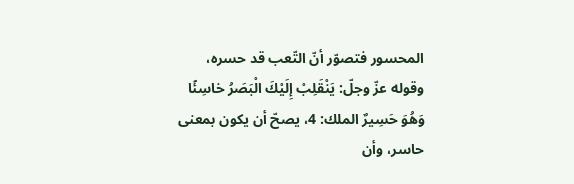المحسور فتصوّر أنّ التّعب قد حسره، وقوله عزّ وجلّ: يَنْقَلِبْ إِلَيْكَ الْبَصَرُ خاسِئًا وَهُوَ حَسِيرٌ الملك: 4، يصحّ أن يكون بمعنى حاسر، وأن